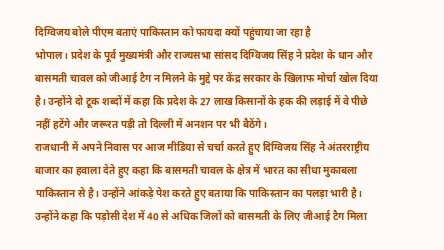दिग्विजय बोले पीएम बताएं पाकिस्तान को फायदा क्यों पहुंचाया जा रहा है
भोपाल। प्रदेश के पूर्व मुख्यमंत्री और राज्यसभा सांसद दिग्विजय सिंह ने प्रदेश के धान और बासमती चावल को जीआई टैग न मिलने के मुद्दे पर केंद्र सरकार के खिलाफ मोर्चा खोल दिया है। उन्होंने दो टूक शब्दों में कहा कि प्रदेश के 27 लाख किसानों के हक की लड़ाई में वे पीछे नहीं हटेंगे और जरूरत पड़ी तो दिल्ली में अनशन पर भी बैठेंगे।
राजधानी में अपने निवास पर आज मीडिया से चर्चा करते हुए दिग्विजय सिंह ने अंतरराष्ट्रीय बाजार का हवाला देते हुए कहा कि बासमती चावल के क्षेत्र में भारत का सीधा मुकाबला पाकिस्तान से है। उन्होंने आंकड़े पेश करते हुए बताया कि पाकिस्तान का पलड़ा भारी है। उन्होंने कहा कि पड़ोसी देश में 40 से अधिक जिलों को बासमती के लिए जीआई टैग मिला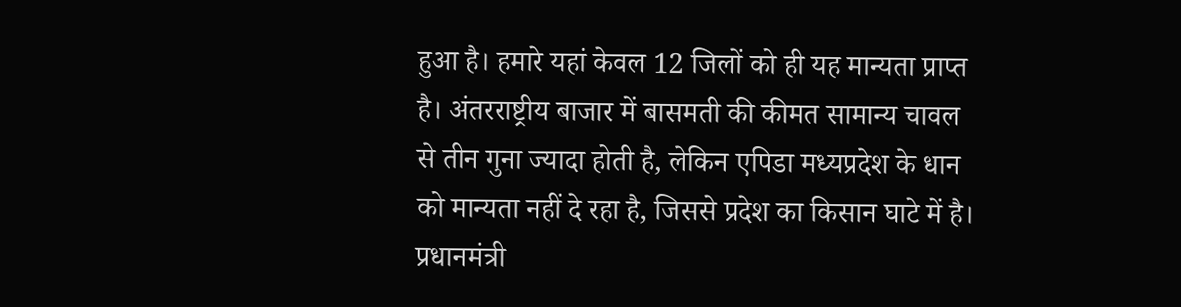हुआ है। हमारे यहां केवल 12 जिलों को ही यह मान्यता प्राप्त है। अंतरराष्ट्रीय बाजार में बासमती की कीमत सामान्य चावल से तीन गुना ज्यादा होती है, लेकिन एपिडा मध्यप्रदेश के धान को मान्यता नहीं दे रहा है, जिससे प्रदेश का किसान घाटे में है।
प्रधानमंत्री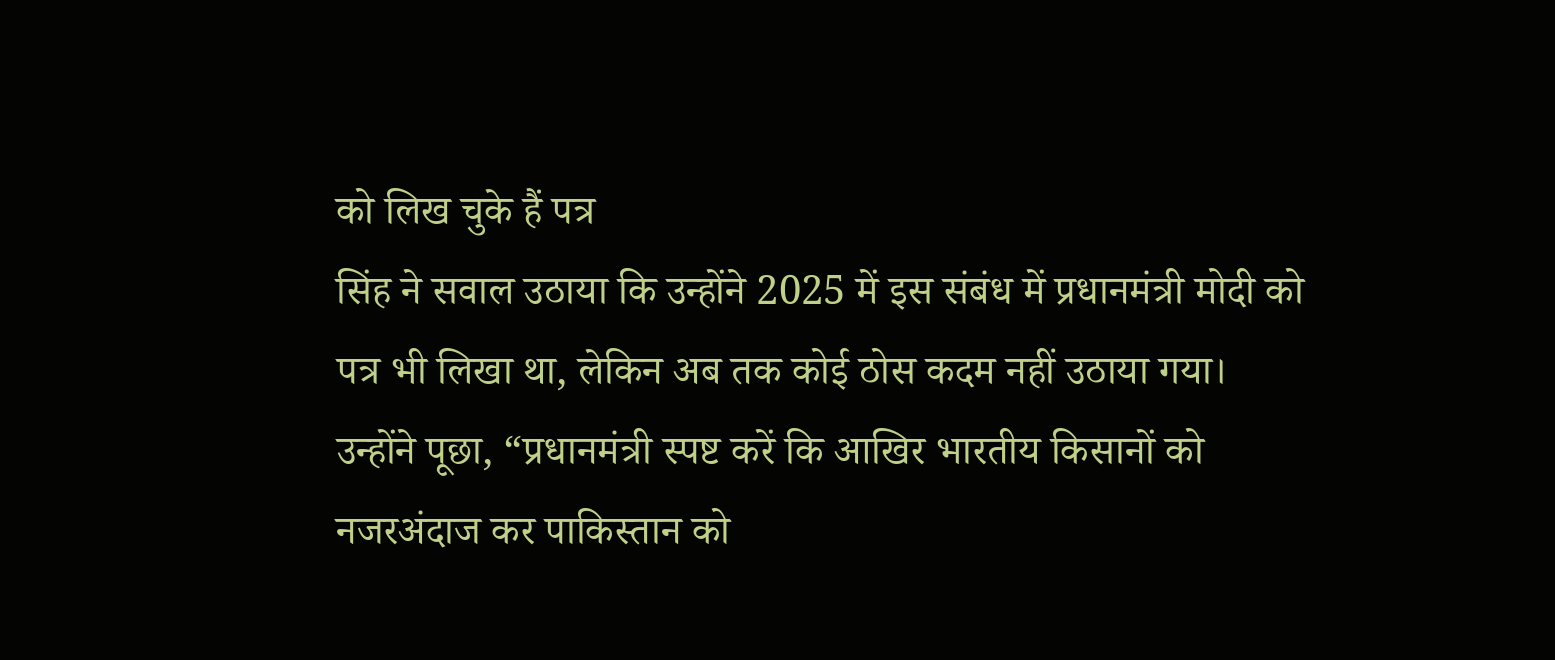को लिख चुके हैं पत्र
सिंह ने सवाल उठाया कि उन्होंने 2025 में इस संबंध में प्रधानमंत्री मोदी को पत्र भी लिखा था, लेकिन अब तक कोई ठोस कदम नहीं उठाया गया। उन्होंने पूछा, “प्रधानमंत्री स्पष्ट करें कि आखिर भारतीय किसानों को नजरअंदाज कर पाकिस्तान को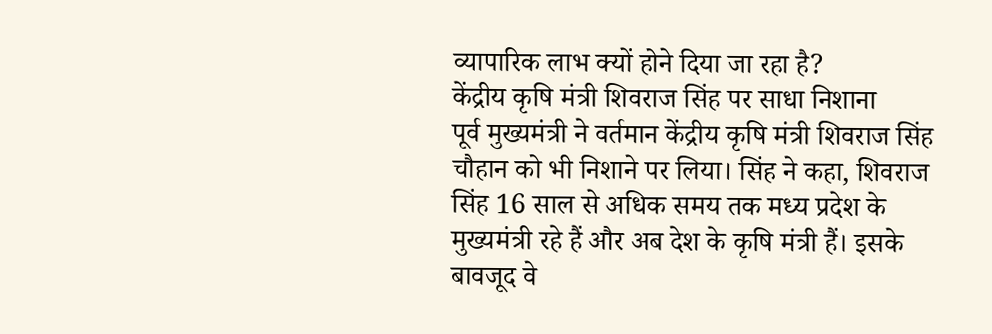व्यापारिक लाभ क्यों होने दिया जा रहा है?
केंद्रीय कृषि मंत्री शिवराज सिंह पर साधा निशाना
पूर्व मुख्यमंत्री ने वर्तमान केंद्रीय कृषि मंत्री शिवराज सिंह चौहान को भी निशाने पर लिया। सिंह ने कहा, शिवराज सिंह 16 साल से अधिक समय तक मध्य प्रदेश के मुख्यमंत्री रहे हैं और अब देश के कृषि मंत्री हैं। इसके बावजूद वे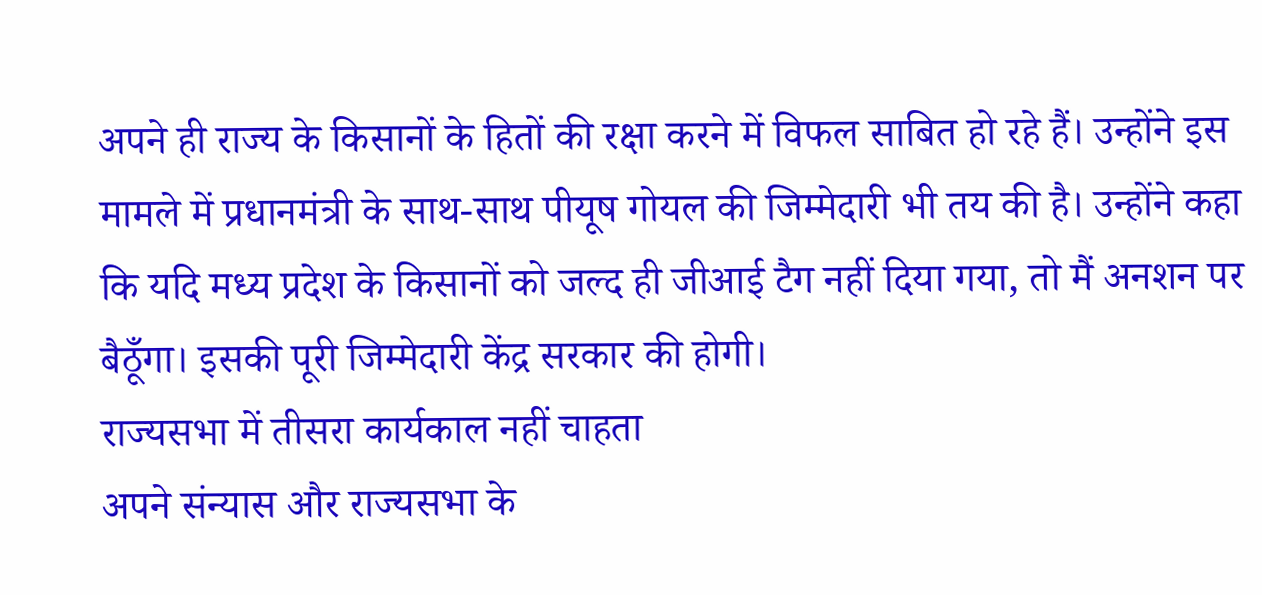अपने ही राज्य के किसानों के हितों की रक्षा करने में विफल साबित हो रहे हैं। उन्होंने इस मामले में प्रधानमंत्री के साथ-साथ पीयूष गोयल की जिम्मेदारी भी तय की है। उन्होंने कहा कि यदि मध्य प्रदेश के किसानों को जल्द ही जीआई टैग नहीं दिया गया, तो मैं अनशन पर बैठूँगा। इसकी पूरी जिम्मेदारी केंद्र सरकार की होगी।
राज्यसभा में तीसरा कार्यकाल नहीं चाहता
अपने संन्यास और राज्यसभा के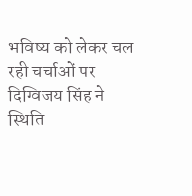भविष्य को लेकर चल रही चर्चाओं पर दिग्विजय सिंह ने स्थिति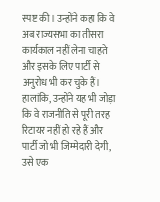स्पष्ट की। उन्होंने कहा कि वे अब राज्यसभा का तीसरा कार्यकाल नहीं लेना चाहते और इसके लिए पार्टी से अनुरोध भी कर चुके हैं। हालांकि, उन्होंने यह भी जोड़ा कि वे राजनीति से पूरी तरह रिटायर नहीं हो रहे हैं और पार्टी जो भी जिम्मेदारी देगी, उसे एक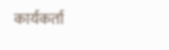कार्यकर्ता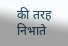की तरह निभाते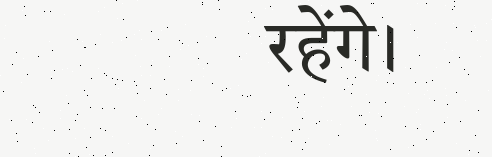रहेंगे।